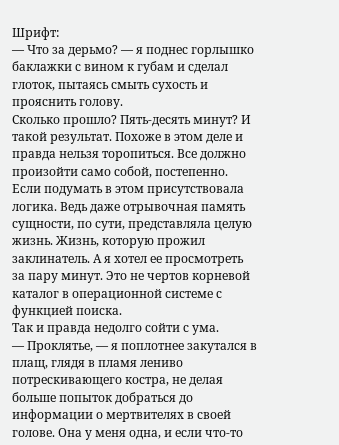Шрифт:
— Что за дерьмо? — я поднес горлышко баклажки с вином к губам и сделал глоток, пытаясь смыть сухость и прояснить голову.
Сколько прошло? Пять-десять минут? И такой результат. Похоже в этом деле и правда нельзя торопиться. Все должно произойти само собой, постепенно.
Если подумать в этом присутствовала логика. Ведь даже отрывочная память сущности, по сути, представляла целую жизнь. Жизнь, которую прожил заклинатель. А я хотел ее просмотреть за пару минут. Это не чертов корневой каталог в операционной системе с функцией поиска.
Так и правда недолго сойти с ума.
— Проклятье, — я поплотнее закутался в плащ, глядя в пламя лениво потрескивающего костра, не делая больше попыток добраться до информации о мертвителях в своей голове. Она у меня одна, и если что-то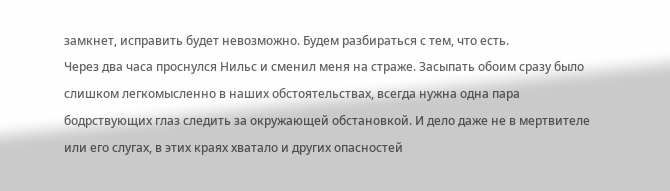замкнет, исправить будет невозможно. Будем разбираться с тем, что есть.
Через два часа проснулся Нильс и сменил меня на страже. Засыпать обоим сразу было слишком легкомысленно в наших обстоятельствах, всегда нужна одна пара бодрствующих глаз следить за окружающей обстановкой. И дело даже не в мертвителе или его слугах, в этих краях хватало и других опасностей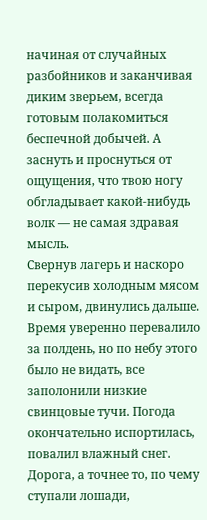начиная от случайных разбойников и заканчивая диким зверьем, всегда готовым полакомиться беспечной добычей. А заснуть и проснуться от ощущения, что твою ногу обгладывает какой-нибудь волк — не самая здравая мысль.
Свернув лагерь и наскоро перекусив холодным мясом и сыром, двинулись дальше. Время уверенно перевалило за полдень, но по небу этого было не видать, все заполонили низкие свинцовые тучи. Погода окончательно испортилась, повалил влажный снег. Дорога, а точнее то, по чему ступали лошади,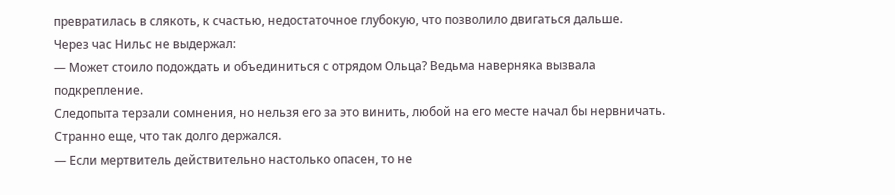превратилась в слякоть, к счастью, недостаточное глубокую, что позволило двигаться дальше.
Через час Нильс не выдержал:
— Может стоило подождать и объединиться с отрядом Ольца? Ведьма наверняка вызвала подкрепление.
Следопыта терзали сомнения, но нельзя его за это винить, любой на его месте начал бы нервничать. Странно еще, что так долго держался.
— Если мертвитель действительно настолько опасен, то не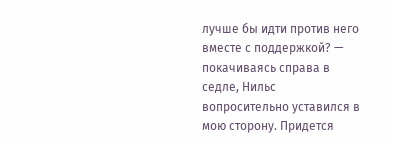лучше бы идти против него вместе с поддержкой? — покачиваясь справа в седле, Нильс вопросительно уставился в мою сторону. Придется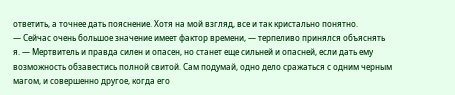ответить, а точнее дать пояснение. Хотя на мой взгляд, все и так кристально понятно.
— Сейчас очень большое значение имеет фактор времени, — терпеливо принялся объяснять я. — Мертвитель и правда силен и опасен, но станет еще сильней и опасней, если дать ему возможность обзавестись полной свитой. Сам подумай, одно дело сражаться с одним черным магом, и совершенно другое, когда его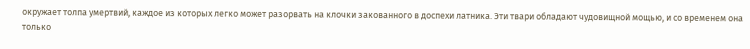окружает толпа умертвий, каждое из которых легко может разорвать на клочки закованного в доспехи латника. Эти твари обладают чудовищной мощью, и со временем она только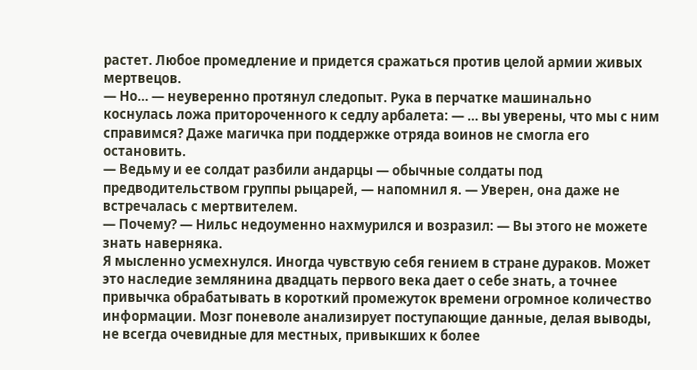растет. Любое промедление и придется сражаться против целой армии живых мертвецов.
— Но… — неуверенно протянул следопыт. Рука в перчатке машинально коснулась ложа притороченного к седлу арбалета: — … вы уверены, что мы с ним справимся? Даже магичка при поддержке отряда воинов не смогла его остановить.
— Ведьму и ее солдат разбили андарцы — обычные солдаты под предводительством группы рыцарей, — напомнил я. — Уверен, она даже не встречалась с мертвителем.
— Почему? — Нильс недоуменно нахмурился и возразил: — Вы этого не можете знать наверняка.
Я мысленно усмехнулся. Иногда чувствую себя гением в стране дураков. Может это наследие землянина двадцать первого века дает о себе знать, а точнее привычка обрабатывать в короткий промежуток времени огромное количество информации. Мозг поневоле анализирует поступающие данные, делая выводы, не всегда очевидные для местных, привыкших к более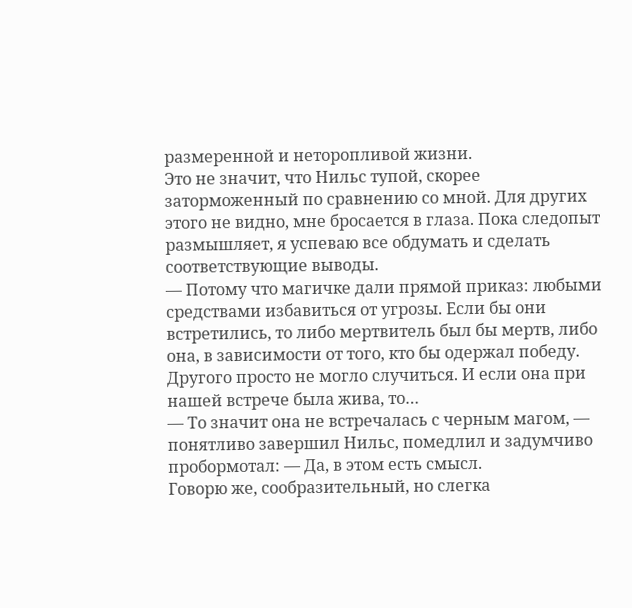размеренной и неторопливой жизни.
Это не значит, что Нильс тупой, скорее заторможенный по сравнению со мной. Для других этого не видно, мне бросается в глаза. Пока следопыт размышляет, я успеваю все обдумать и сделать соответствующие выводы.
— Потому что магичке дали прямой приказ: любыми средствами избавиться от угрозы. Если бы они встретились, то либо мертвитель был бы мертв, либо она, в зависимости от того, кто бы одержал победу. Другого просто не могло случиться. И если она при нашей встрече была жива, то…
— То значит она не встречалась с черным магом, — понятливо завершил Нильс, помедлил и задумчиво пробормотал: — Да, в этом есть смысл.
Говорю же, сообразительный, но слегка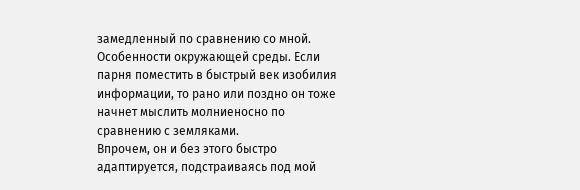замедленный по сравнению со мной. Особенности окружающей среды. Если парня поместить в быстрый век изобилия информации, то рано или поздно он тоже начнет мыслить молниеносно по сравнению с земляками.
Впрочем, он и без этого быстро адаптируется, подстраиваясь под мой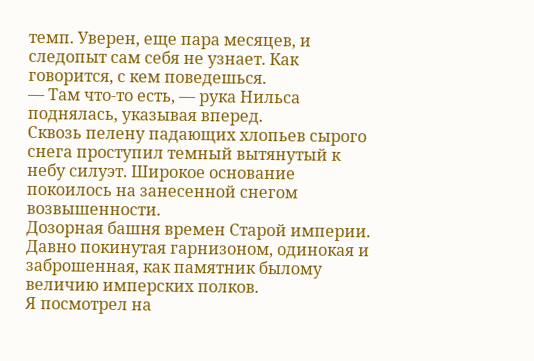темп. Уверен, еще пара месяцев, и следопыт сам себя не узнает. Как говорится, с кем поведешься.
— Там что-то есть, — рука Нильса поднялась, указывая вперед.
Сквозь пелену падающих хлопьев сырого снега проступил темный вытянутый к небу силуэт. Широкое основание покоилось на занесенной снегом возвышенности.
Дозорная башня времен Старой империи.
Давно покинутая гарнизоном, одинокая и заброшенная, как памятник былому величию имперских полков.
Я посмотрел на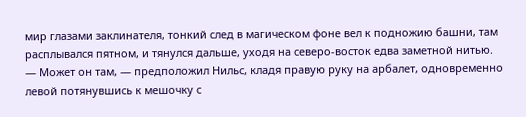мир глазами заклинателя, тонкий след в магическом фоне вел к подножию башни, там расплывался пятном, и тянулся дальше, уходя на северо-восток едва заметной нитью.
— Может он там, — предположил Нильс, кладя правую руку на арбалет, одновременно левой потянувшись к мешочку с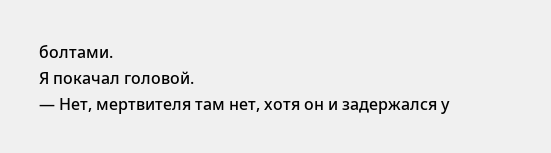болтами.
Я покачал головой.
— Нет, мертвителя там нет, хотя он и задержался у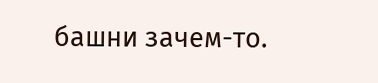башни зачем-то.